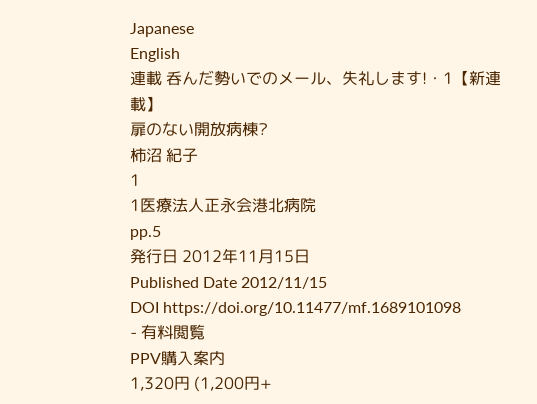Japanese
English
連載 呑んだ勢いでのメール、失礼します!・1【新連載】
扉のない開放病棟?
柿沼 紀子
1
1医療法人正永会港北病院
pp.5
発行日 2012年11月15日
Published Date 2012/11/15
DOI https://doi.org/10.11477/mf.1689101098
- 有料閲覧
PPV購入案内
1,320円 (1,200円+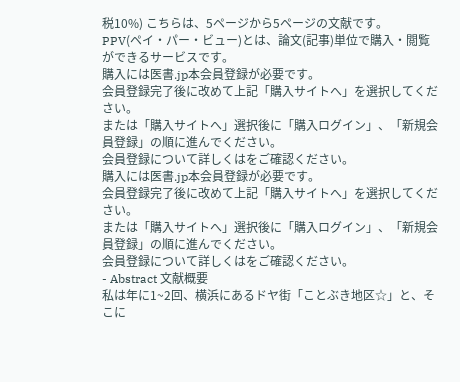税10%) こちらは、5ページから5ページの文献です。
PPV(ペイ・パー・ビュー)とは、論文(記事)単位で購入・閲覧ができるサービスです。
購入には医書.jp本会員登録が必要です。
会員登録完了後に改めて上記「購入サイトへ」を選択してください。
または「購入サイトへ」選択後に「購入ログイン」、「新規会員登録」の順に進んでください。
会員登録について詳しくはをご確認ください。
購入には医書.jp本会員登録が必要です。
会員登録完了後に改めて上記「購入サイトへ」を選択してください。
または「購入サイトへ」選択後に「購入ログイン」、「新規会員登録」の順に進んでください。
会員登録について詳しくはをご確認ください。
- Abstract 文献概要
私は年に1~2回、横浜にあるドヤ街「ことぶき地区☆」と、そこに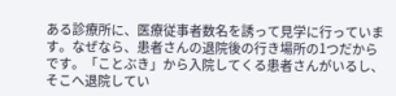ある診療所に、医療従事者数名を誘って見学に行っています。なぜなら、患者さんの退院後の行き場所の1つだからです。「ことぶき」から入院してくる患者さんがいるし、そこへ退院してい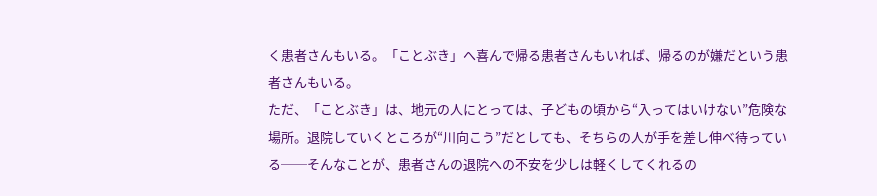く患者さんもいる。「ことぶき」へ喜んで帰る患者さんもいれば、帰るのが嫌だという患者さんもいる。
ただ、「ことぶき」は、地元の人にとっては、子どもの頃から“入ってはいけない”危険な場所。退院していくところが“川向こう”だとしても、そちらの人が手を差し伸べ待っている──そんなことが、患者さんの退院への不安を少しは軽くしてくれるの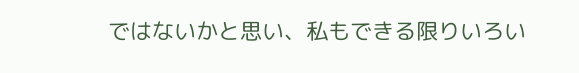ではないかと思い、私もできる限りいろい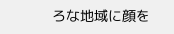ろな地域に顔を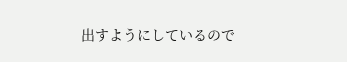出すようにしているので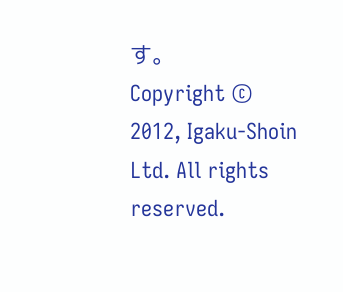す。
Copyright © 2012, Igaku-Shoin Ltd. All rights reserved.